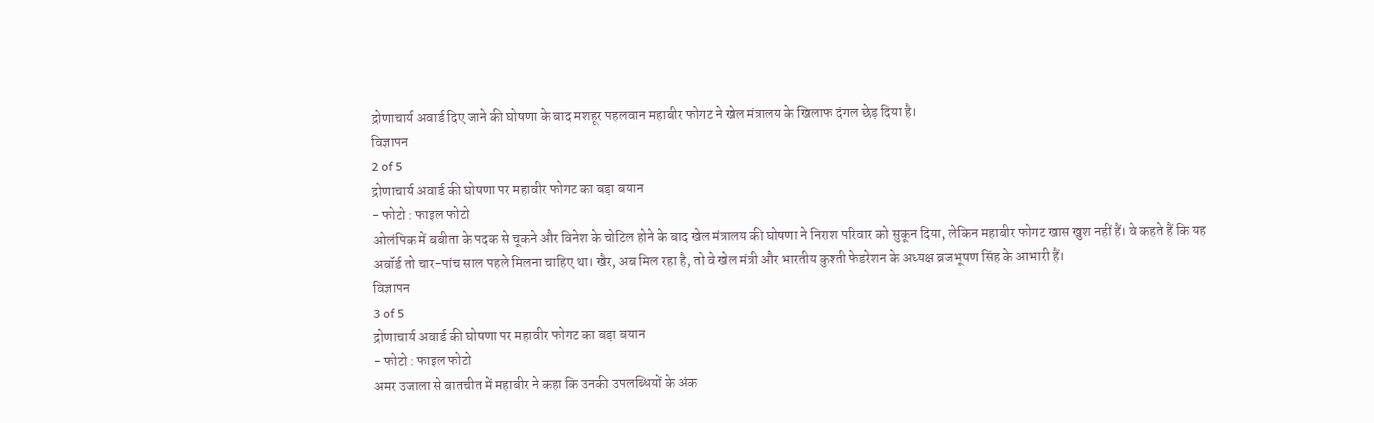द्रोणाचार्य अवार्ड दिए जाने की घोषणा के बाद मशहूर पहलवान महाबीर फोगट ने खेल मंत्रालय के खिलाफ दंगल छेड़ दिया है।
विज्ञापन
2 of 5
द्रोणाचार्य अवार्ड की घोषणा पर महावीर फोगट का बड़ा बयान
- फोटो : फाइल फोटो
ओलंपिक में बबीता के पदक से चूकने और विनेश के चोटिल होने के बाद खेल मंत्रालय की घोषणा ने निराश परिवार को सुकून दिया, लेकिन महाबीर फोगट खास खुश नहीं हैं। वे कहते हैं कि यह अवॉर्ड तो चार-पांच साल पहले मिलना चाहिए था। खैर, अब मिल रहा है, तो वे खेल मंत्री और भारतीय कुश्ती फेडरेशन के अध्यक्ष ब्रजभूषण सिंह के आभारी हैं।
विज्ञापन
3 of 5
द्रोणाचार्य अवार्ड की घोषणा पर महावीर फोगट का बड़ा बयान
- फोटो : फाइल फोटो
अमर उजाला से बातचीत में महाबीर ने कहा कि उनकी उपलब्धियों के अंक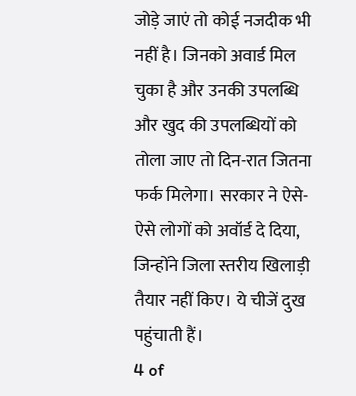जोड़े जाएं तो कोई नजदीक भी नहीं है। जिनको अवार्ड मिल चुका है और उनकी उपलब्धि और खुद की उपलब्धियों को तोला जाए तो दिन-रात जितना फर्क मिलेगा। सरकार ने ऐसे-ऐसे लोगों को अवॉर्ड दे दिया, जिन्होंने जिला स्तरीय खिलाड़ी तैयार नहीं किए। ये चीजें दुख पहुंचाती हैं।
4 of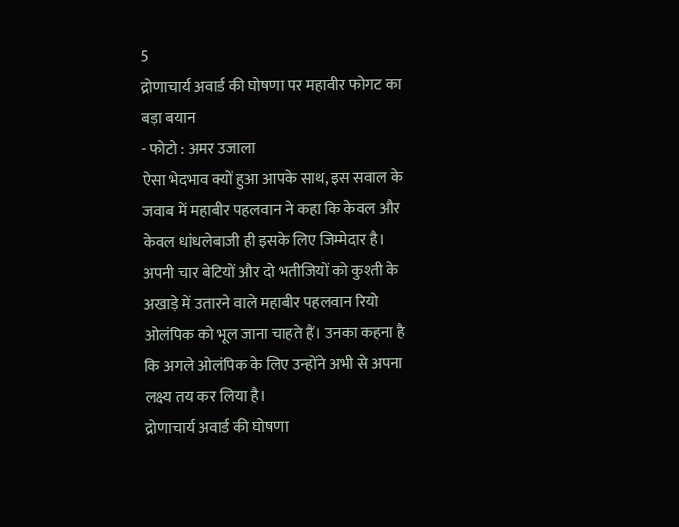5
द्रोणाचार्य अवार्ड की घोषणा पर महावीर फोगट का बड़ा बयान
- फोटो : अमर उजाला
ऐसा भेदभाव क्यों हुआ आपके साथ, इस सवाल के जवाब में महाबीर पहलवान ने कहा कि केवल और केवल धांधलेबाजी ही इसके लिए जिम्मेदार है। अपनी चार बेटियों और दो भतीजियों को कुश्ती के अखाड़े में उतारने वाले महाबीर पहलवान रियो ओलंपिक को भूल जाना चाहते हैं। उनका कहना है कि अगले ओलंपिक के लिए उन्होंने अभी से अपना लक्ष्य तय कर लिया है।
द्रोणाचार्य अवार्ड की घोषणा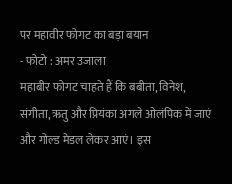पर महावीर फोगट का बड़ा बयान
- फोटो : अमर उजाला
महाबीर फोगट चाहते हैं कि बबीता, विनेश, संगीता, ऋतु और प्रियंका अगले ओलंपिक में जाएं और गोल्ड मेडल लेकर आएं। इस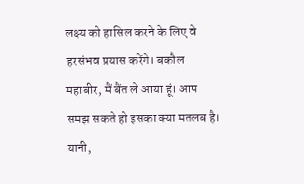लक्ष्य को हासिल करने के लिए वे हरसंभव प्रयास करेंगे। बकौल महाबीर, मैं बैंत ले आया हूं। आप समझ सकते हो इसका क्या मतलब है। यानी,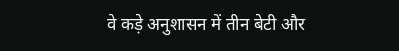वे कड़े अनुशासन में तीन बेटी और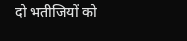दो भतीजियों को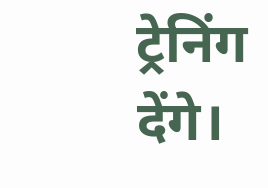ट्रेनिंग देंगे।